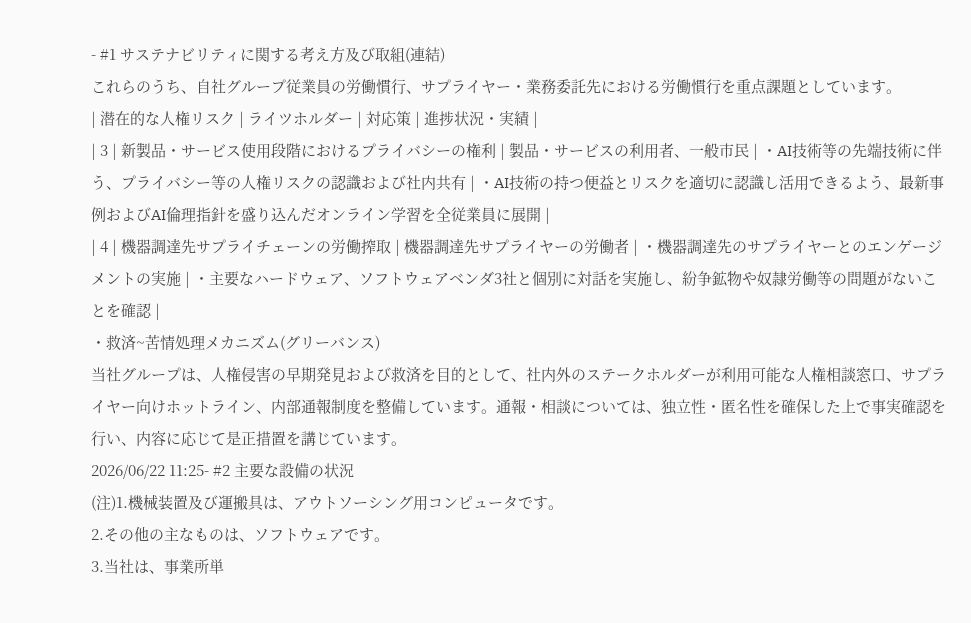- #1 サステナビリティに関する考え方及び取組(連結)
これらのうち、自社グループ従業員の労働慣行、サプライヤー・業務委託先における労働慣行を重点課題としています。
| 潜在的な人権リスク | ライツホルダー | 対応策 | 進捗状況・実績 |
| 3 | 新製品・サービス使用段階におけるプライバシーの権利 | 製品・サービスの利用者、一般市民 | ・AI技術等の先端技術に伴う、プライバシー等の人権リスクの認識および社内共有 | ・AI技術の持つ便益とリスクを適切に認識し活用できるよう、最新事例およびAI倫理指針を盛り込んだオンライン学習を全従業員に展開 |
| 4 | 機器調達先サプライチェーンの労働搾取 | 機器調達先サプライヤーの労働者 | ・機器調達先のサプライヤーとのエンゲージメントの実施 | ・主要なハードウェア、ソフトウェアベンダ3社と個別に対話を実施し、紛争鉱物や奴隷労働等の問題がないことを確認 |
・救済~苦情処理メカニズム(グリーバンス)
当社グループは、人権侵害の早期発見および救済を目的として、社内外のステークホルダーが利用可能な人権相談窓口、サプライヤー向けホットライン、内部通報制度を整備しています。通報・相談については、独立性・匿名性を確保した上で事実確認を行い、内容に応じて是正措置を講じています。
2026/06/22 11:25- #2 主要な設備の状況
(注)1.機械装置及び運搬具は、アウトソーシング用コンピュータです。
2.その他の主なものは、ソフトウェアです。
3.当社は、事業所単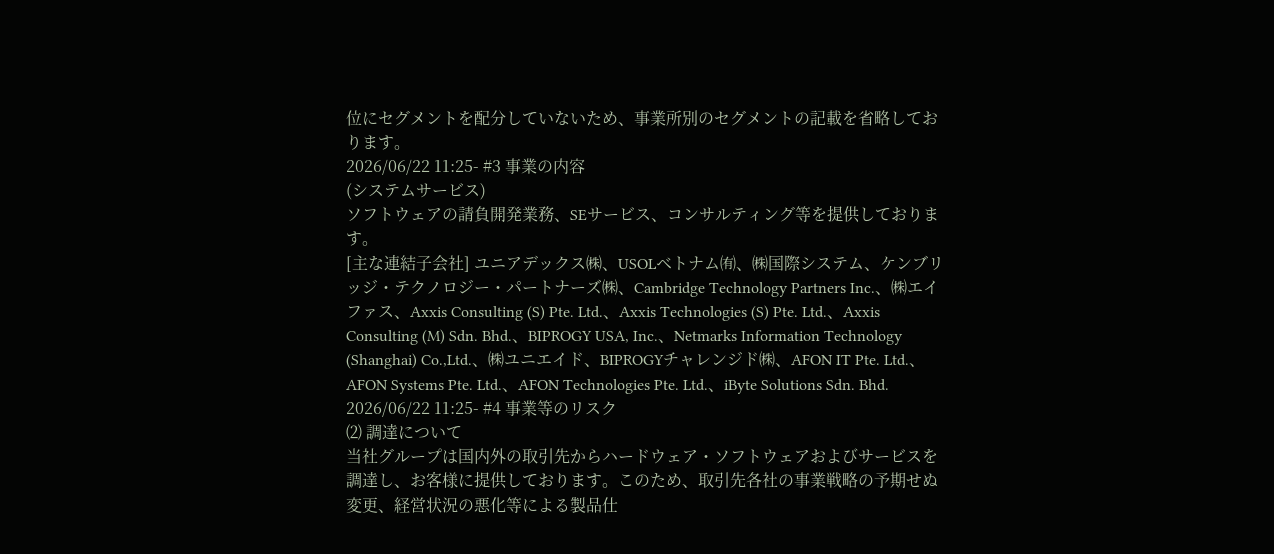位にセグメントを配分していないため、事業所別のセグメントの記載を省略しております。
2026/06/22 11:25- #3 事業の内容
(システムサービス)
ソフトウェアの請負開発業務、SEサービス、コンサルティング等を提供しております。
[主な連結子会社] ユニアデックス㈱、USOLベトナム㈲、㈱国際システム、ケンブリッジ・テクノロジー・パートナーズ㈱、Cambridge Technology Partners Inc.、㈱エイファス、Axxis Consulting (S) Pte. Ltd.、Axxis Technologies (S) Pte. Ltd.、Axxis Consulting (M) Sdn. Bhd.、BIPROGY USA, Inc.、Netmarks Information Technology (Shanghai) Co.,Ltd.、㈱ユニエイド、BIPROGYチャレンジド㈱、AFON IT Pte. Ltd.、AFON Systems Pte. Ltd.、AFON Technologies Pte. Ltd.、iByte Solutions Sdn. Bhd.
2026/06/22 11:25- #4 事業等のリスク
⑵ 調達について
当社グループは国内外の取引先からハードウェア・ソフトウェアおよびサービスを調達し、お客様に提供しております。このため、取引先各社の事業戦略の予期せぬ変更、経営状況の悪化等による製品仕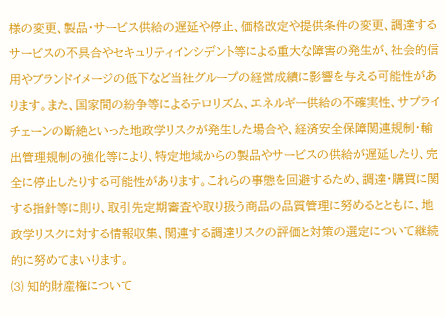様の変更、製品・サービス供給の遅延や停止、価格改定や提供条件の変更、調達するサービスの不具合やセキュリティインシデント等による重大な障害の発生が、社会的信用やブランドイメージの低下など当社グループの経営成績に影響を与える可能性があります。また、国家間の紛争等によるテロリズム、エネルギー供給の不確実性、サプライチェーンの断絶といった地政学リスクが発生した場合や、経済安全保障関連規制・輸出管理規制の強化等により、特定地域からの製品やサービスの供給が遅延したり、完全に停止したりする可能性があります。これらの事態を回避するため、調達・購買に関する指針等に則り、取引先定期審査や取り扱う商品の品質管理に努めるとともに、地政学リスクに対する情報収集、関連する調達リスクの評価と対策の選定について継続的に努めてまいります。
⑶ 知的財産権について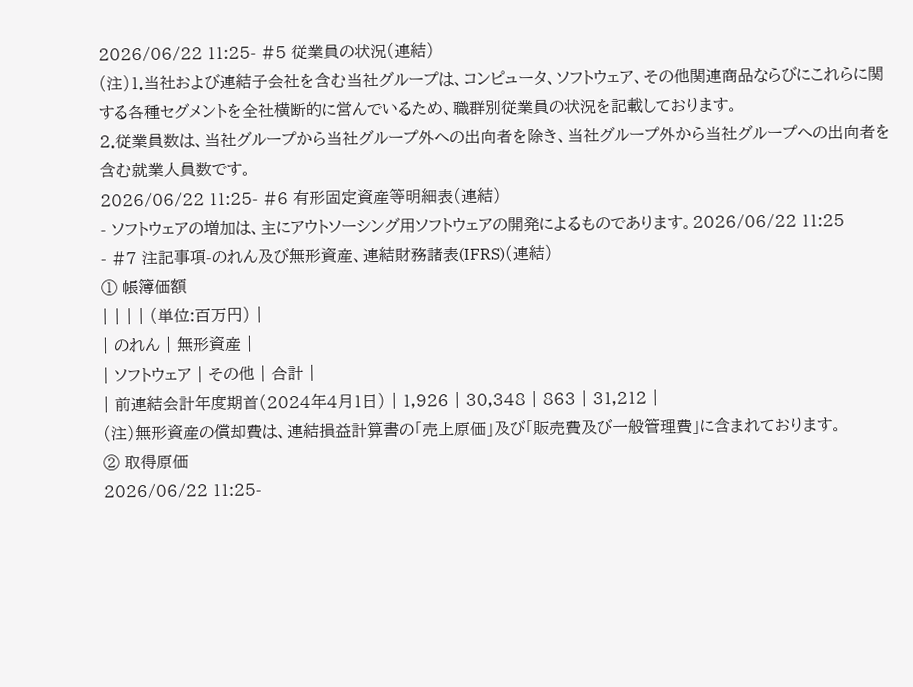2026/06/22 11:25- #5 従業員の状況(連結)
(注)1.当社および連結子会社を含む当社グループは、コンピュータ、ソフトウェア、その他関連商品ならびにこれらに関する各種セグメントを全社横断的に営んでいるため、職群別従業員の状況を記載しております。
2.従業員数は、当社グループから当社グループ外への出向者を除き、当社グループ外から当社グループへの出向者を含む就業人員数です。
2026/06/22 11:25- #6 有形固定資産等明細表(連結)
- ソフトウェアの増加は、主にアウトソーシング用ソフトウェアの開発によるものであります。2026/06/22 11:25
- #7 注記事項-のれん及び無形資産、連結財務諸表(IFRS)(連結)
① 帳簿価額
| | | | (単位:百万円) |
| のれん | 無形資産 |
| ソフトウェア | その他 | 合計 |
| 前連結会計年度期首(2024年4月1日) | 1,926 | 30,348 | 863 | 31,212 |
(注)無形資産の償却費は、連結損益計算書の「売上原価」及び「販売費及び一般管理費」に含まれております。
② 取得原価
2026/06/22 11:25-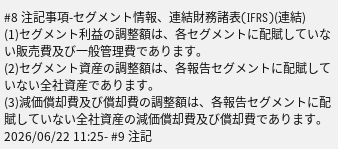#8 注記事項-セグメント情報、連結財務諸表(IFRS)(連結)
(1)セグメント利益の調整額は、各セグメントに配賦していない販売費及び一般管理費であります。
(2)セグメント資産の調整額は、各報告セグメントに配賦していない全社資産であります。
(3)減価償却費及び償却費の調整額は、各報告セグメントに配賦していない全社資産の減価償却費及び償却費であります。
2026/06/22 11:25- #9 注記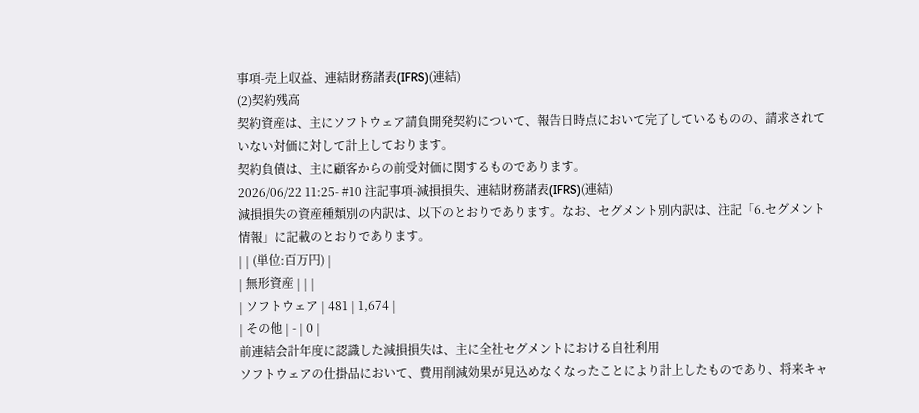事項-売上収益、連結財務諸表(IFRS)(連結)
(2)契約残高
契約資産は、主にソフトウェア請負開発契約について、報告日時点において完了しているものの、請求されていない対価に対して計上しております。
契約負債は、主に顧客からの前受対価に関するものであります。
2026/06/22 11:25- #10 注記事項-減損損失、連結財務諸表(IFRS)(連結)
減損損失の資産種類別の内訳は、以下のとおりであります。なお、セグメント別内訳は、注記「6.セグメント情報」に記載のとおりであります。
| | (単位:百万円) |
| 無形資産 | | |
| ソフトウェア | 481 | 1,674 |
| その他 | - | 0 |
前連結会計年度に認識した減損損失は、主に全社セグメントにおける自社利用
ソフトウェアの仕掛品において、費用削減効果が見込めなくなったことにより計上したものであり、将来キャ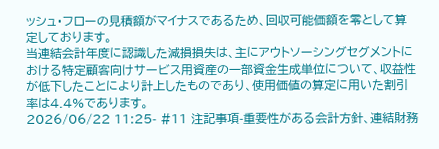ッシュ・フローの見積額がマイナスであるため、回収可能価額を零として算定しております。
当連結会計年度に認識した減損損失は、主にアウトソーシングセグメントにおける特定顧客向けサービス用資産の一部資金生成単位について、収益性が低下したことにより計上したものであり、使用価値の算定に用いた割引率は4.4%であります。
2026/06/22 11:25- #11 注記事項-重要性がある会計方針、連結財務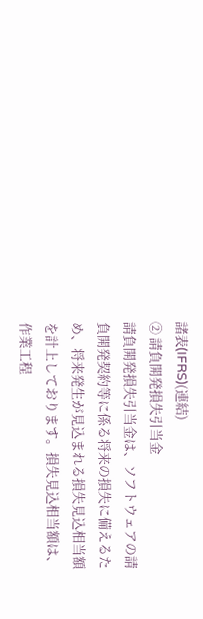諸表(IFRS)(連結)
② 請負開発損失引当金
請負開発損失引当金は、ソフトウェアの請負開発契約等に係る将来の損失に備えるため、将来発生が見込まれる損失見込相当額を計上しております。損失見込相当額は、作業工程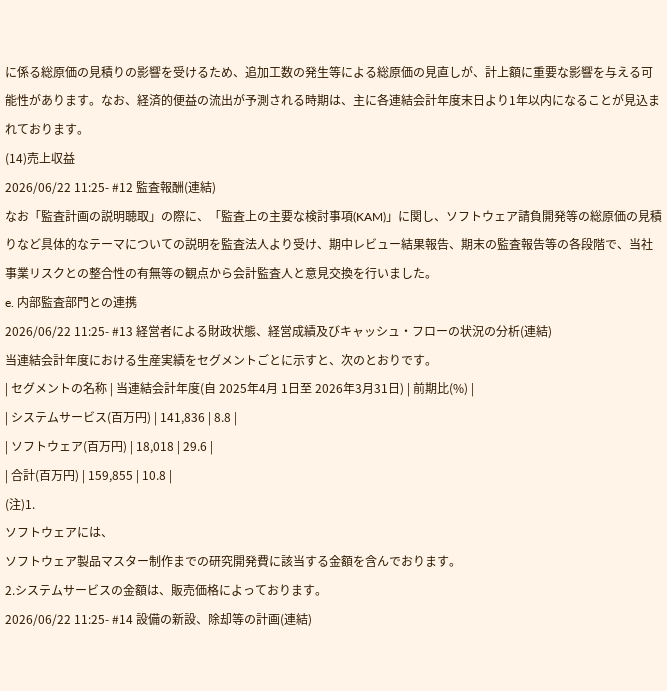に係る総原価の見積りの影響を受けるため、追加工数の発生等による総原価の見直しが、計上額に重要な影響を与える可能性があります。なお、経済的便益の流出が予測される時期は、主に各連結会計年度末日より1年以内になることが見込まれております。
(14)売上収益
2026/06/22 11:25- #12 監査報酬(連結)
なお「監査計画の説明聴取」の際に、「監査上の主要な検討事項(KAM)」に関し、ソフトウェア請負開発等の総原価の見積りなど具体的なテーマについての説明を監査法人より受け、期中レビュー結果報告、期末の監査報告等の各段階で、当社事業リスクとの整合性の有無等の観点から会計監査人と意見交換を行いました。
e. 内部監査部門との連携
2026/06/22 11:25- #13 経営者による財政状態、経営成績及びキャッシュ・フローの状況の分析(連結)
当連結会計年度における生産実績をセグメントごとに示すと、次のとおりです。
| セグメントの名称 | 当連結会計年度(自 2025年4月 1日至 2026年3月31日) | 前期比(%) |
| システムサービス(百万円) | 141,836 | 8.8 |
| ソフトウェア(百万円) | 18,018 | 29.6 |
| 合計(百万円) | 159,855 | 10.8 |
(注)1.
ソフトウェアには、
ソフトウェア製品マスター制作までの研究開発費に該当する金額を含んでおります。
2.システムサービスの金額は、販売価格によっております。
2026/06/22 11:25- #14 設備の新設、除却等の計画(連結)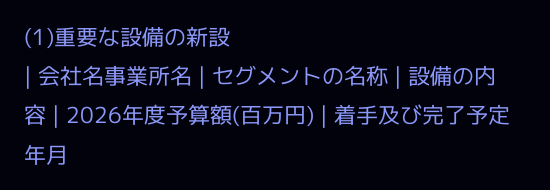(1)重要な設備の新設
| 会社名事業所名 | セグメントの名称 | 設備の内容 | 2026年度予算額(百万円) | 着手及び完了予定年月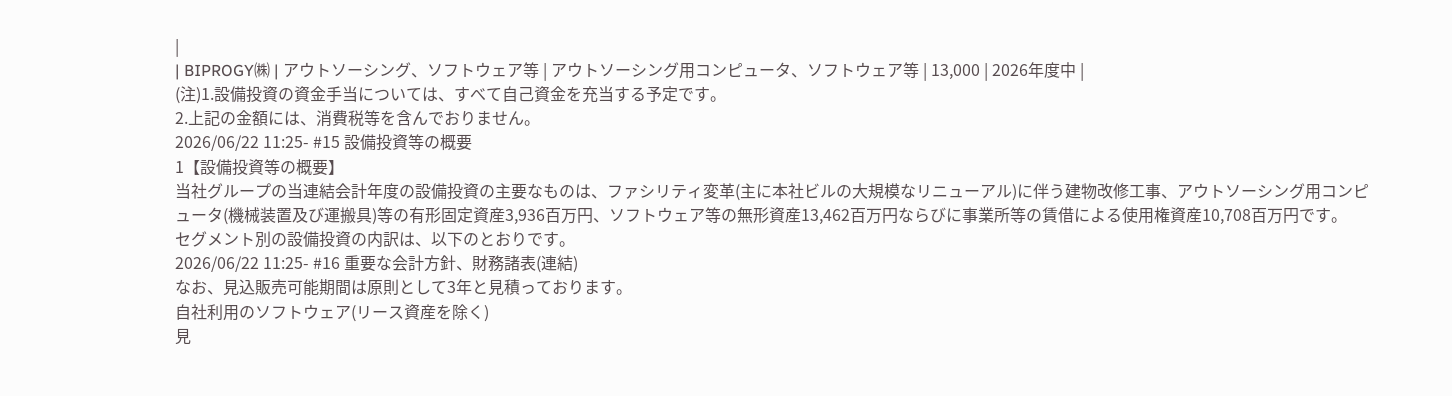|
| BIPROGY㈱ | アウトソーシング、ソフトウェア等 | アウトソーシング用コンピュータ、ソフトウェア等 | 13,000 | 2026年度中 |
(注)1.設備投資の資金手当については、すべて自己資金を充当する予定です。
2.上記の金額には、消費税等を含んでおりません。
2026/06/22 11:25- #15 設備投資等の概要
1【設備投資等の概要】
当社グループの当連結会計年度の設備投資の主要なものは、ファシリティ変革(主に本社ビルの大規模なリニューアル)に伴う建物改修工事、アウトソーシング用コンピュータ(機械装置及び運搬具)等の有形固定資産3,936百万円、ソフトウェア等の無形資産13,462百万円ならびに事業所等の賃借による使用権資産10,708百万円です。
セグメント別の設備投資の内訳は、以下のとおりです。
2026/06/22 11:25- #16 重要な会計方針、財務諸表(連結)
なお、見込販売可能期間は原則として3年と見積っております。
自社利用のソフトウェア(リース資産を除く)
見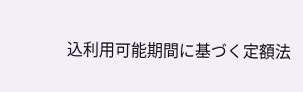込利用可能期間に基づく定額法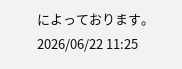によっております。
2026/06/22 11:25